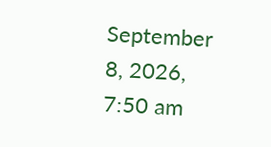September 8, 2026, 7:50 am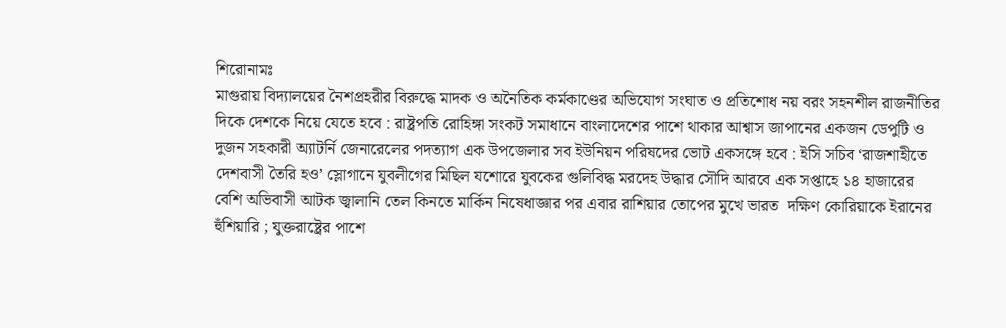শিরোনামঃ
মাগুরায় বিদ্যালয়ের নৈশপ্রহরীর বিরুদ্ধে মাদক ও অনৈতিক কর্মকাণ্ডের অভিযোগ সংঘাত ও প্রতিশোধ নয় বরং সহনশীল রাজনীতির দিকে দেশকে নিয়ে যেতে হবে : রাষ্ট্রপতি রোহিঙ্গা সংকট সমাধানে বাংলাদেশের পাশে থাকার আশ্বাস জাপানের একজন ডেপুটি ও দুজন সহকারী অ্যাটর্নি জেনারেলের পদত্যাগ এক উপজেলার সব ইউনিয়ন পরিষদের ভোট একসঙ্গে হবে : ইসি সচিব ‘রাজশাহীতে দেশবাসী তৈরি হও’ স্লোগানে যুবলীগের মিছিল যশোরে যুবকের গুলিবিদ্ধ মরদেহ উদ্ধার সৌদি আরবে এক সপ্তাহে ১৪ হাজারের বেশি অভিবাসী আটক জ্বালানি তেল কিনতে মার্কিন নিষেধাজ্ঞার পর এবার রাশিয়ার তোপের মুখে ভারত  দক্ষিণ কোরিয়াকে ইরানের হুঁশিয়ারি ; যুক্তরাষ্ট্রের পাশে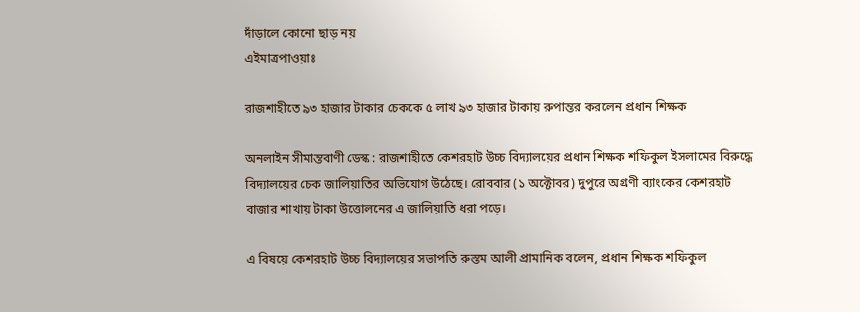দাঁড়ালে কোনো ছাড় নয়
এইমাত্রপাওয়াঃ

রাজশাহীতে ৯৩ হাজার টাকার চেককে ৫ লাখ ৯৩ হাজার টাকায় রুপান্তর করলেন প্রধান শিক্ষক

অনলাইন সীমান্তবাণী ডেস্ক : রাজশাহীতে কেশরহাট উচ্চ বিদ্যালয়ের প্রধান শিক্ষক শফিকুল ইসলামের বিরুদ্ধে বিদ্যালয়ের চেক জালিয়াতির অভিযোগ উঠেছে। রোববার (১ অক্টোবর) দুপুরে অগ্রণী ব্যাংকের কেশরহাট বাজার শাখায় টাকা উত্তোলনের এ জালিয়াতি ধরা পড়ে।

এ বিষয়ে কেশরহাট উচ্চ বিদ্যালয়ের সভাপতি রুস্তম আলী প্রামানিক বলেন, প্রধান শিক্ষক শফিকুল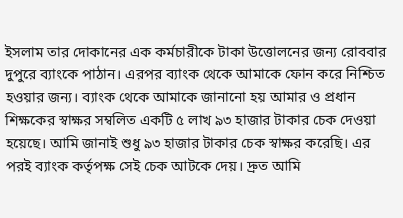ইসলাম তার দোকানের এক কর্মচারীকে টাকা উত্তোলনের জন্য রোববার দুপুরে ব্যাংকে পাঠান। এরপর ব্যাংক থেকে আমাকে ফোন করে নিশ্চিত হওয়ার জন্য। ব্যাংক থেকে আমাকে জানানো হয় আমার ও প্রধান শিক্ষকের স্বাক্ষর সম্বলিত একটি ৫ লাখ ৯৩ হাজার টাকার চেক দেওয়া হয়েছে। আমি জানাই শুধু ৯৩ হাজার টাকার চেক স্বাক্ষর করেছি। এর পরই ব্যাংক কর্তৃপক্ষ সেই চেক আটকে দেয়। দ্রুত আমি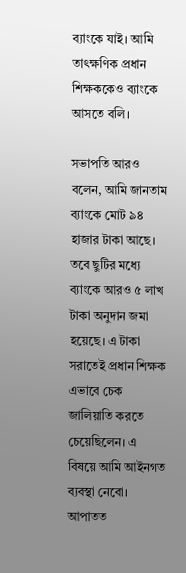ব্যাংকে যাই। আমি তাৎক্ষণিক প্রধান শিক্ষককেও ব্যাংকে আসতে বলি।

সভাপতি আরও বলেন, আমি জানতাম ব্যাংকে মোট ৯৪ হাজার টাকা আছে। তবে ছুটির মধ্যে ব্যাংকে আরও ৫ লাখ টাকা অনুদান জমা হয়েছে। এ টাকা সরাতেই প্রধান শিক্ষক এভাবে চেক জালিয়াতি করতে চেয়েছিলেন। এ বিষয়ে আমি আইনগত ব্যবস্থা নেবো। আপাতত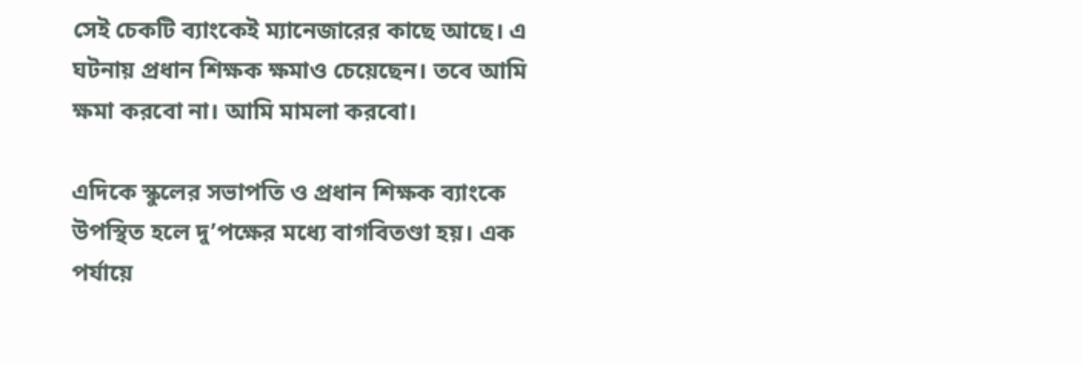সেই চেকটি ব্যাংকেই ম্যানেজারের কাছে আছে। এ ঘটনায় প্রধান শিক্ষক ক্ষমাও চেয়েছেন। তবে আমি ক্ষমা করবো না। আমি মামলা করবো।

এদিকে স্কুলের সভাপতি ও প্রধান শিক্ষক ব্যাংকে উপস্থিত হলে দু’পক্ষের মধ্যে বাগবিতণ্ডা হয়। এক পর্যায়ে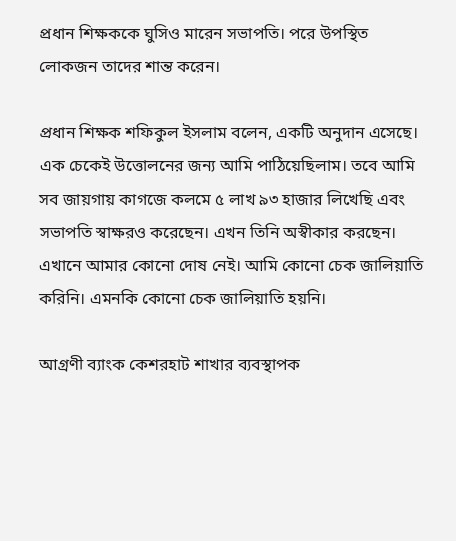প্রধান শিক্ষককে ঘুসিও মারেন সভাপতি। পরে উপস্থিত লোকজন তাদের শান্ত করেন।

প্রধান শিক্ষক শফিকুল ইসলাম বলেন, একটি অনুদান এসেছে। এক চেকেই উত্তোলনের জন্য আমি পাঠিয়েছিলাম। তবে আমি সব জায়গায় কাগজে কলমে ৫ লাখ ৯৩ হাজার লিখেছি এবং সভাপতি স্বাক্ষরও করেছেন। এখন তিনি অস্বীকার করছেন। এখানে আমার কোনো দোষ নেই। আমি কোনো চেক জালিয়াতি করিনি। এমনকি কোনো চেক জালিয়াতি হয়নি।

আগ্রণী ব্যাংক কেশরহাট শাখার ব্যবস্থাপক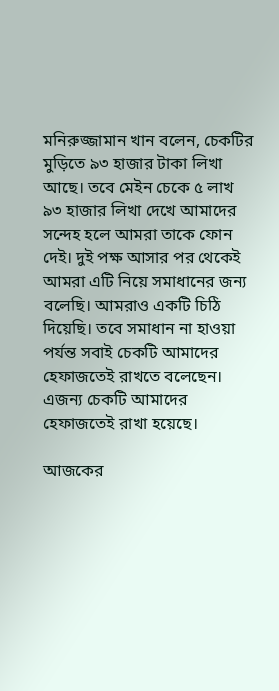মনিরুজ্জামান খান বলেন, চেকটির মুড়িতে ৯৩ হাজার টাকা লিখা আছে। তবে মেইন চেকে ৫ লাখ ৯৩ হাজার লিখা দেখে আমাদের সন্দেহ হলে আমরা তাকে ফোন দেই। দুই পক্ষ আসার পর থেকেই আমরা এটি নিয়ে সমাধানের জন্য বলেছি। আমরাও একটি চিঠি দিয়েছি। তবে সমাধান না হাওয়া পর্যন্ত সবাই চেকটি আমাদের হেফাজতেই রাখতে বলেছেন। এজন্য চেকটি আমাদের হেফাজতেই রাখা হয়েছে।

আজকের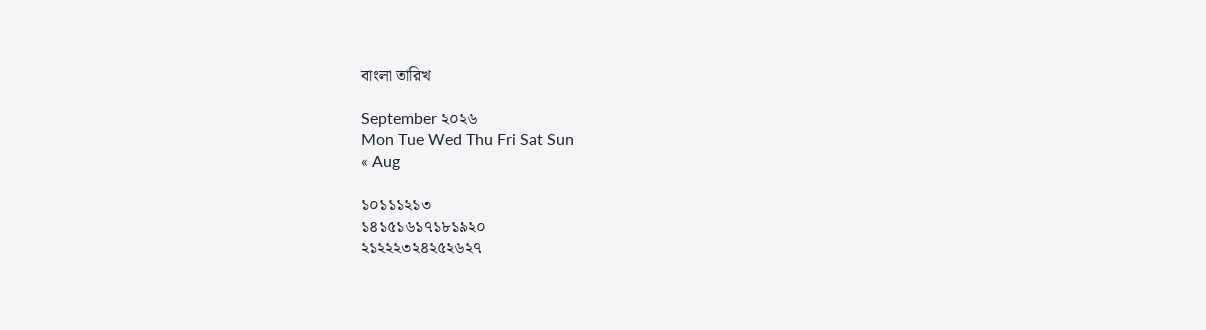বাংলা তারিখ

September ২০২৬
Mon Tue Wed Thu Fri Sat Sun
« Aug

১০১১১২১৩
১৪১৫১৬১৭১৮১৯২০
২১২২২৩২৪২৫২৬২৭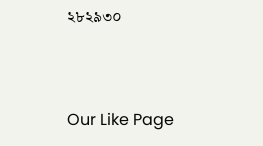২৮২৯৩০


Our Like Page